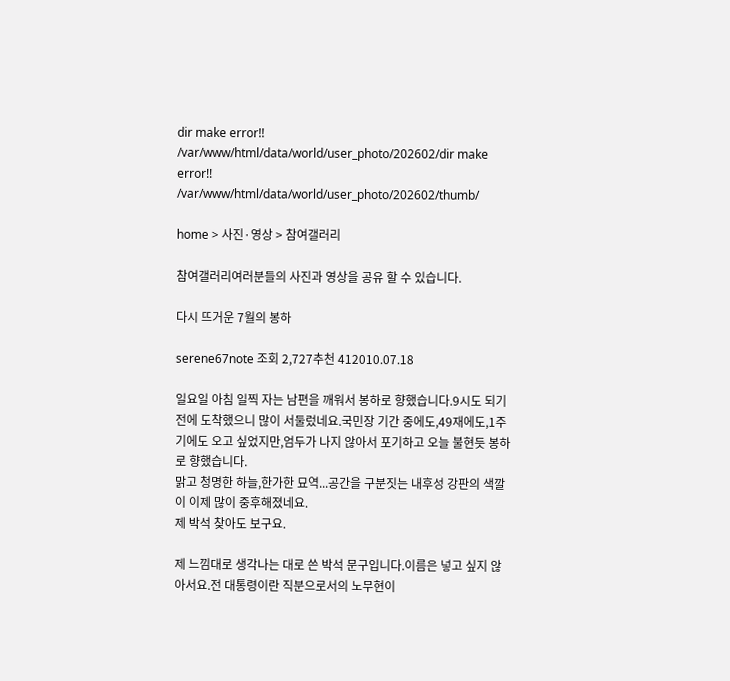dir make error!! /var/www/html/data/world/user_photo/202602/dir make error!! /var/www/html/data/world/user_photo/202602/thumb/

home > 사진·영상 > 참여갤러리

참여갤러리여러분들의 사진과 영상을 공유 할 수 있습니다.

다시 뜨거운 7월의 봉하

serene67note 조회 2,727추천 412010.07.18

일요일 아침 일찍 자는 남편을 깨워서 봉하로 향했습니다.9시도 되기 전에 도착했으니 많이 서둘렀네요.국민장 기간 중에도,49재에도,1주기에도 오고 싶었지만,엄두가 나지 않아서 포기하고 오늘 불현듯 봉하로 향했습니다.
맑고 청명한 하늘,한가한 묘역...공간을 구분짓는 내후성 강판의 색깔이 이제 많이 중후해졌네요.
제 박석 찾아도 보구요.

제 느낌대로 생각나는 대로 쓴 박석 문구입니다.이름은 넣고 싶지 않아서요.전 대통령이란 직분으로서의 노무현이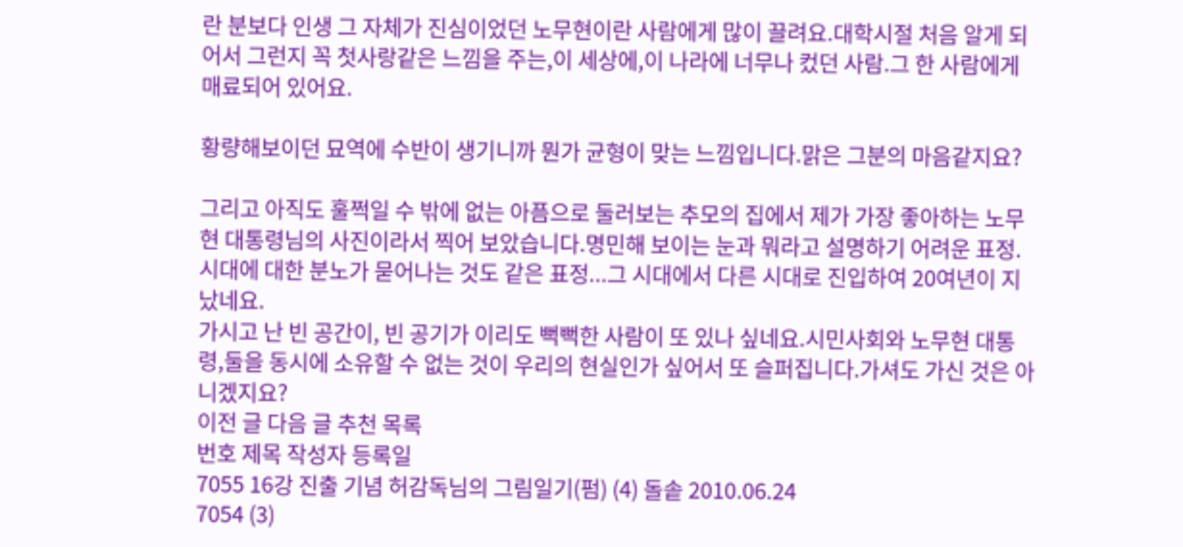란 분보다 인생 그 자체가 진심이었던 노무현이란 사람에게 많이 끌려요.대학시절 처음 알게 되어서 그런지 꼭 첫사랑같은 느낌을 주는,이 세상에,이 나라에 너무나 컸던 사람.그 한 사람에게 매료되어 있어요.

황량해보이던 묘역에 수반이 생기니까 뭔가 균형이 맞는 느낌입니다.맑은 그분의 마음같지요?

그리고 아직도 훌쩍일 수 밖에 없는 아픔으로 둘러보는 추모의 집에서 제가 가장 좋아하는 노무현 대통령님의 사진이라서 찍어 보았습니다.명민해 보이는 눈과 뭐라고 설명하기 어려운 표정.시대에 대한 분노가 묻어나는 것도 같은 표정...그 시대에서 다른 시대로 진입하여 20여년이 지났네요.
가시고 난 빈 공간이, 빈 공기가 이리도 뻑뻑한 사람이 또 있나 싶네요.시민사회와 노무현 대통령,둘을 동시에 소유할 수 없는 것이 우리의 현실인가 싶어서 또 슬퍼집니다.가셔도 가신 것은 아니겠지요?
이전 글 다음 글 추천 목록
번호 제목 작성자 등록일
7055 16강 진출 기념 허감독님의 그림일기(펌) (4) 돌솥 2010.06.24
7054 (3)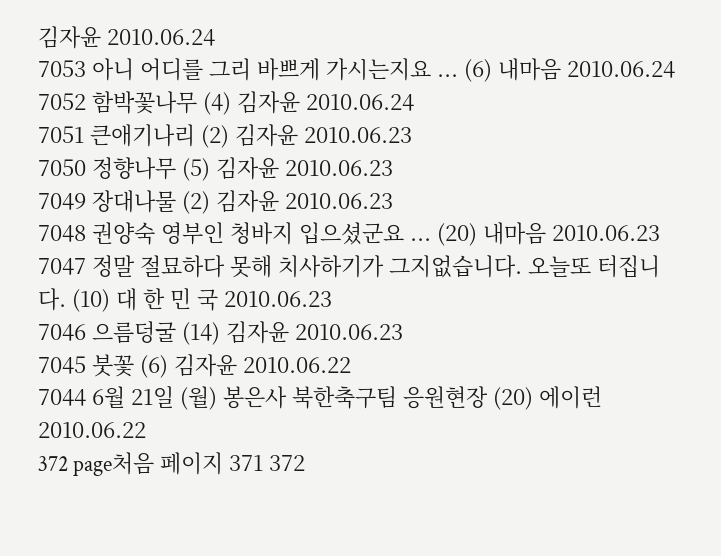김자윤 2010.06.24
7053 아니 어디를 그리 바쁘게 가시는지요 ... (6) 내마음 2010.06.24
7052 함박꽃나무 (4) 김자윤 2010.06.24
7051 큰애기나리 (2) 김자윤 2010.06.23
7050 정향나무 (5) 김자윤 2010.06.23
7049 장대나물 (2) 김자윤 2010.06.23
7048 권양숙 영부인 청바지 입으셨군요 ... (20) 내마음 2010.06.23
7047 정말 절묘하다 못해 치사하기가 그지없습니다. 오늘또 터집니다. (10) 대 한 민 국 2010.06.23
7046 으름덩굴 (14) 김자윤 2010.06.23
7045 붓꽃 (6) 김자윤 2010.06.22
7044 6월 21일 (월) 봉은사 북한축구팀 응원현장 (20) 에이런 2010.06.22
372 page처음 페이지 371 372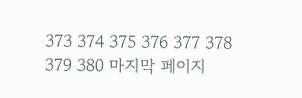373 374 375 376 377 378 379 380 마지막 페이지